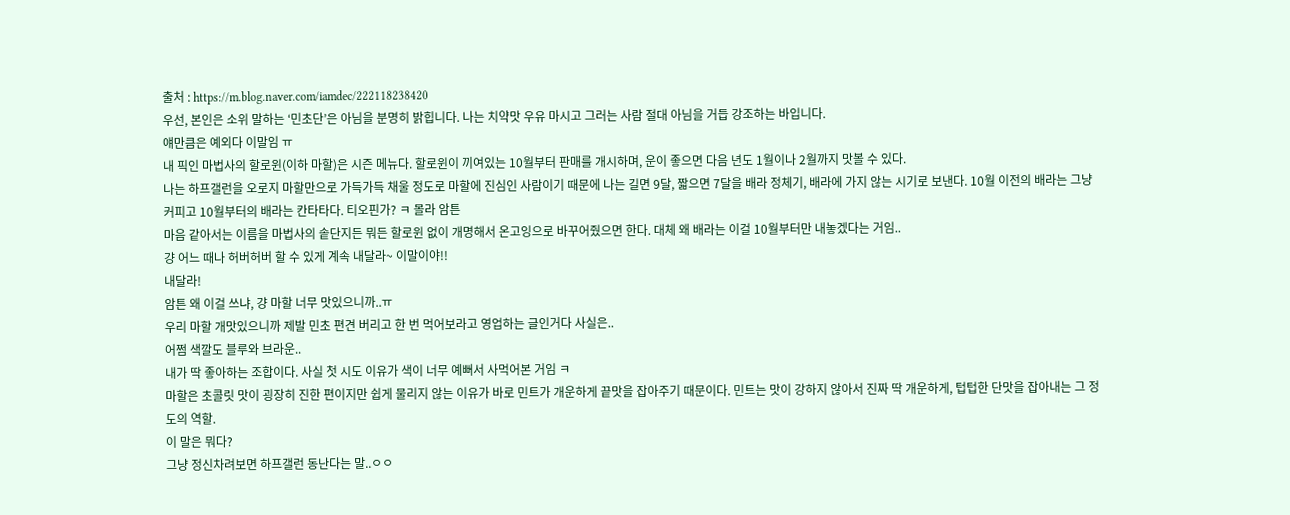출처 : https://m.blog.naver.com/iamdec/222118238420
우선, 본인은 소위 말하는 ‘민초단’은 아님을 분명히 밝힙니다. 나는 치약맛 우유 마시고 그러는 사람 절대 아님을 거듭 강조하는 바입니다.
얘만큼은 예외다 이말임 ㅠ
내 픽인 마법사의 할로윈(이하 마할)은 시즌 메뉴다. 할로윈이 끼여있는 10월부터 판매를 개시하며, 운이 좋으면 다음 년도 1월이나 2월까지 맛볼 수 있다.
나는 하프갤런을 오로지 마할만으로 가득가득 채울 정도로 마할에 진심인 사람이기 때문에 나는 길면 9달, 짧으면 7달을 배라 정체기, 배라에 가지 않는 시기로 보낸다. 10월 이전의 배라는 그냥 커피고 10월부터의 배라는 칸타타다. 티오핀가? ㅋ 몰라 암튼
마음 같아서는 이름을 마법사의 솥단지든 뭐든 할로윈 없이 개명해서 온고잉으로 바꾸어줬으면 한다. 대체 왜 배라는 이걸 10월부터만 내놓겠다는 거임..
걍 어느 때나 허버허버 할 수 있게 계속 내달라~ 이말이야!!
내달라!
암튼 왜 이걸 쓰냐, 걍 마할 너무 맛있으니까..ㅠ
우리 마할 개맛있으니까 제발 민초 편견 버리고 한 번 먹어보라고 영업하는 글인거다 사실은..
어쩜 색깔도 블루와 브라운..
내가 딱 좋아하는 조합이다. 사실 첫 시도 이유가 색이 너무 예뻐서 사먹어본 거임 ㅋ
마할은 초콜릿 맛이 굉장히 진한 편이지만 쉽게 물리지 않는 이유가 바로 민트가 개운하게 끝맛을 잡아주기 때문이다. 민트는 맛이 강하지 않아서 진짜 딱 개운하게, 텁텁한 단맛을 잡아내는 그 정도의 역할.
이 말은 뭐다?
그냥 정신차려보면 하프갤런 동난다는 말..ㅇㅇ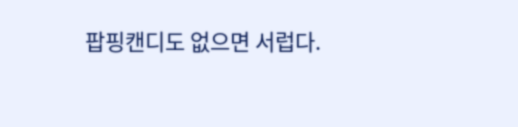팝핑캔디도 없으면 서럽다.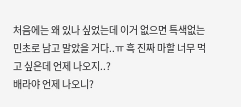처음에는 왜 있나 싶었는데 이거 없으면 특색없는 민초로 남고 말았을 거다..ㅠ 흑 진짜 마할 너무 먹고 싶은데 언제 나오지..?
배라야 언제 나오니?